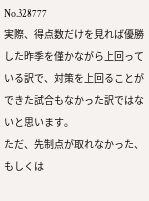No.328777
実際、得点数だけを見れば優勝した昨季を僅かながら上回っている訳で、対策を上回ることができた試合もなかった訳ではないと思います。
ただ、先制点が取れなかった、もしくは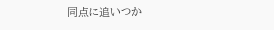同点に追いつか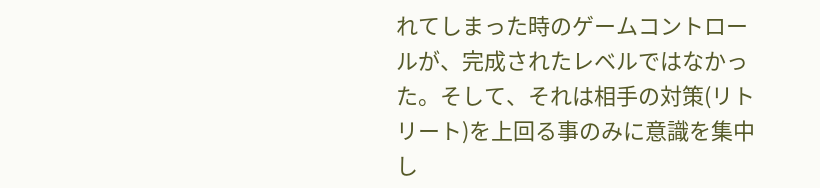れてしまった時のゲームコントロールが、完成されたレベルではなかった。そして、それは相手の対策(リトリート)を上回る事のみに意識を集中し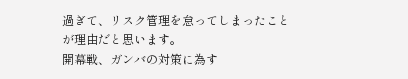過ぎて、リスク管理を怠ってしまったことが理由だと思います。
開幕戦、ガンバの対策に為す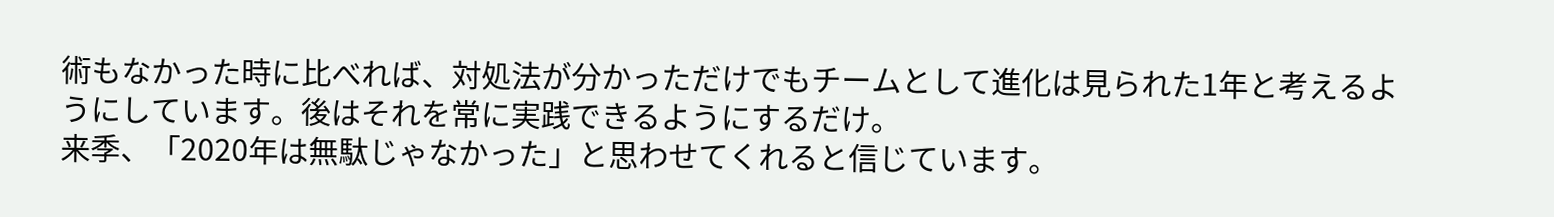術もなかった時に比べれば、対処法が分かっただけでもチームとして進化は見られた1年と考えるようにしています。後はそれを常に実践できるようにするだけ。
来季、「2020年は無駄じゃなかった」と思わせてくれると信じています。